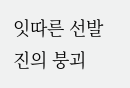잇따른 선발진의 붕괴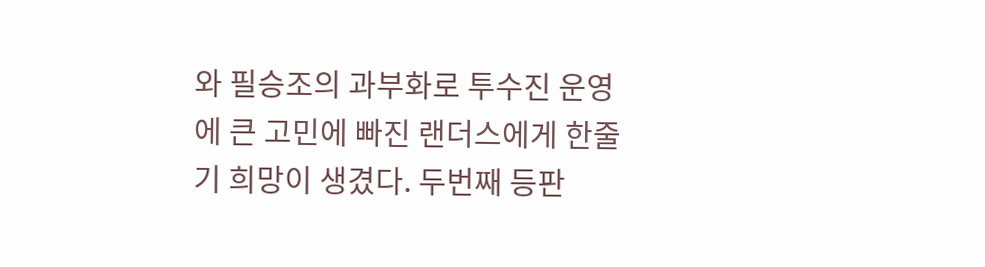와 필승조의 과부화로 투수진 운영에 큰 고민에 빠진 랜더스에게 한줄기 희망이 생겼다. 두번째 등판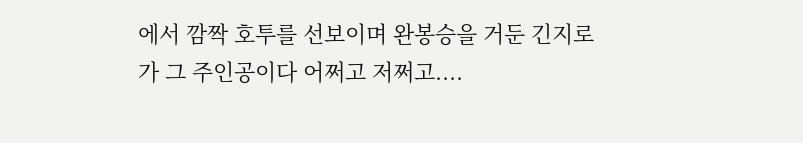에서 깜짝 호투를 선보이며 완봉승을 거둔 긴지로가 그 주인공이다 어쩌고 저쩌고....